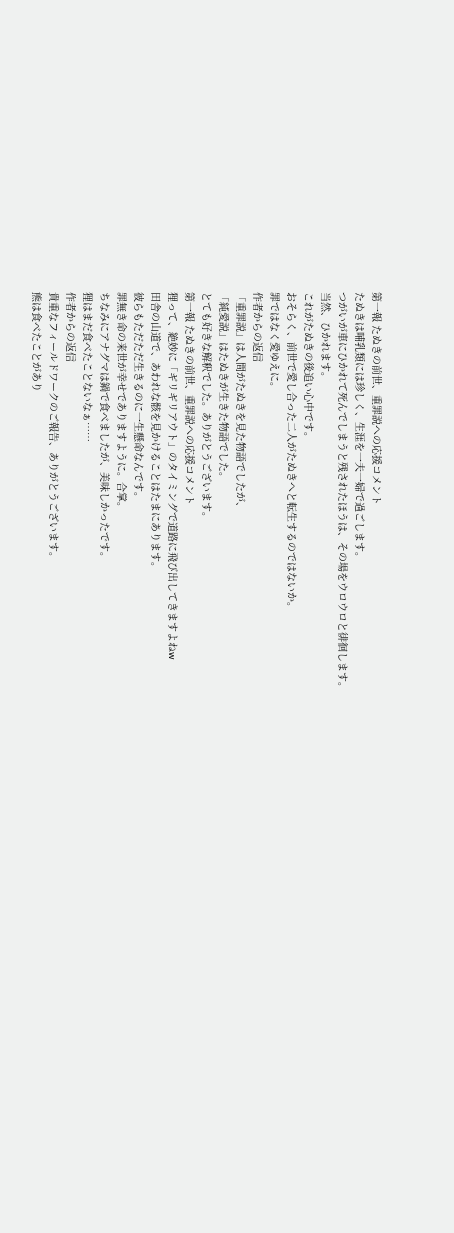第一報 たぬきの前世、重罪説への応援コメント
たぬきは哺乳類には珍しく、生涯を一夫一婦で過ごします。
つがいが車にひかれて死んでしまうと残されたほうは、その場をウロウロと徘徊します。
当然、ひかれます。
これがたぬきの後追い心中です。
おそらく、前世で愛し合った二人がたぬきへと転生するのではないか。
罪ではなく愛ゆえに。
作者からの返信
「重罪説」は人間がたぬきを見た物語でしたが、
「純愛説」はたぬきが生きた物語でした。
とても好きな解釈でした。ありがとうございます。
第一報 たぬきの前世、重罪説への応援コメント
狸って、絶妙に「ギリギリアウト」のタイミングで道路に飛び出してきますよねw
田舎の山道で、あわれな骸を見かけることはたまにあります。
彼らもただただ生きるのに一生懸命なんです。
罪無き命の来世が幸せでありますように。合掌。
ちなみにアナグマは鍋で食べましたが、美味しかったです。
狸はまだ食べたことないなぁ……
作者からの返信
貴重なフィールドワークのご報告、ありがとうございます。
熊は食べたことがあり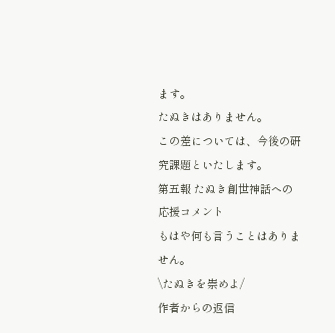ます。
たぬきはありません。
この差については、今後の研究課題といたします。
第五報 たぬき創世神話への応援コメント
もはや何も言うことはありません。
\たぬきを崇めよ/
作者からの返信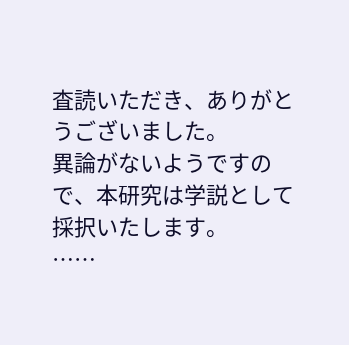査読いただき、ありがとうございました。
異論がないようですので、本研究は学説として採択いたします。
……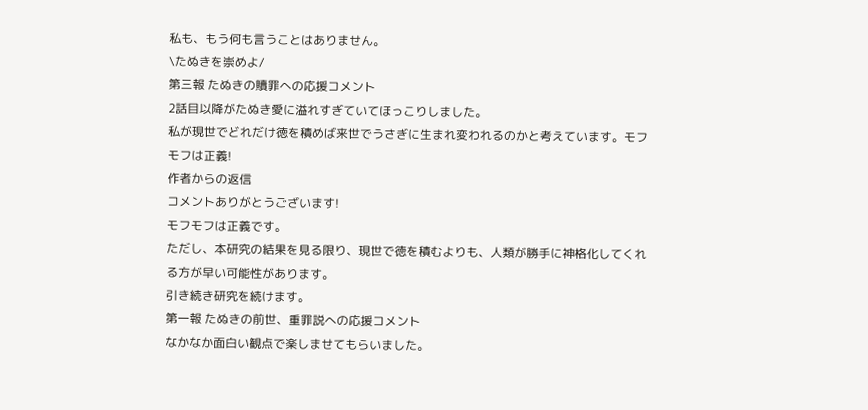私も、もう何も言うことはありません。
\たぬきを崇めよ/
第三報 たぬきの贖罪への応援コメント
2話目以降がたぬき愛に溢れすぎていてほっこりしました。
私が現世でどれだけ徳を積めば来世でうさぎに生まれ変われるのかと考えています。モフモフは正義!
作者からの返信
コメントありがとうございます!
モフモフは正義です。
ただし、本研究の結果を見る限り、現世で徳を積むよりも、人類が勝手に神格化してくれる方が早い可能性があります。
引き続き研究を続けます。
第一報 たぬきの前世、重罪説への応援コメント
なかなか面白い観点で楽しませてもらいました。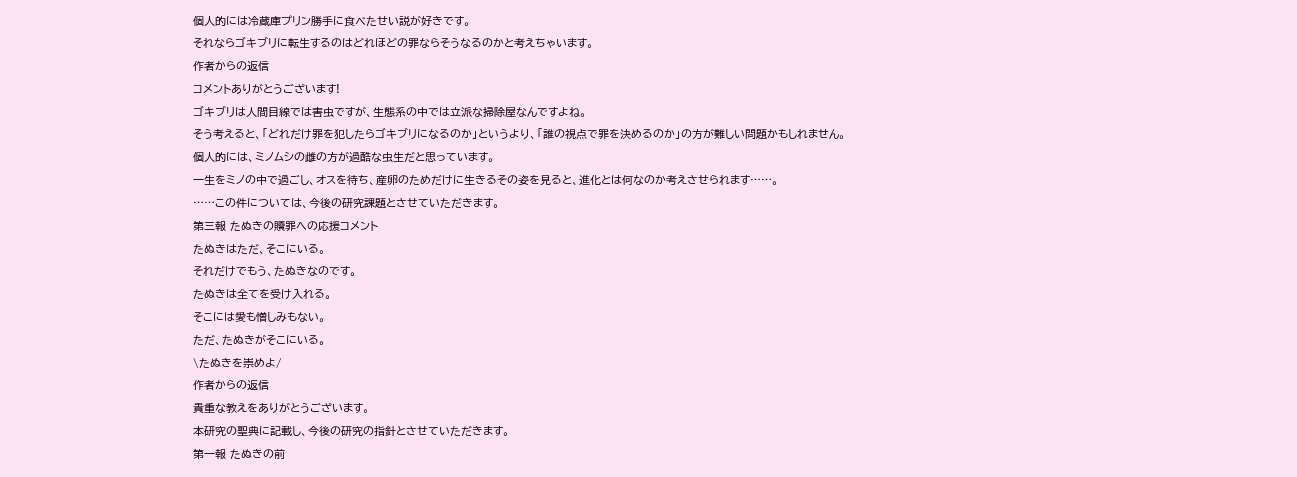個人的には冷蔵庫プリン勝手に食べたせい説が好きです。
それならゴキブリに転生するのはどれほどの罪ならそうなるのかと考えちゃいます。
作者からの返信
コメントありがとうございます!
ゴキブリは人間目線では害虫ですが、生態系の中では立派な掃除屋なんですよね。
そう考えると、「どれだけ罪を犯したらゴキブリになるのか」というより、「誰の視点で罪を決めるのか」の方が難しい問題かもしれません。
個人的には、ミノムシの雌の方が過酷な虫生だと思っています。
一生をミノの中で過ごし、オスを待ち、産卵のためだけに生きるその姿を見ると、進化とは何なのか考えさせられます……。
……この件については、今後の研究課題とさせていただきます。
第三報 たぬきの贖罪への応援コメント
たぬきはただ、そこにいる。
それだけでもう、たぬきなのです。
たぬきは全てを受け入れる。
そこには愛も憎しみもない。
ただ、たぬきがそこにいる。
\たぬきを崇めよ/
作者からの返信
貴重な教えをありがとうございます。
本研究の聖典に記載し、今後の研究の指針とさせていただきます。
第一報 たぬきの前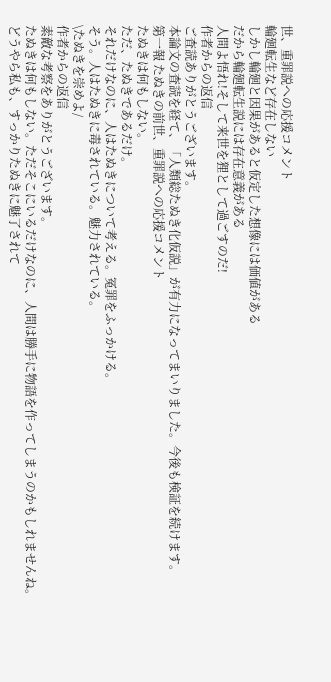世、重罪説への応援コメント
輪廻転生など存在しない
しかし輪廻と因果があると仮定した想像には価値がある
だから輪廻転生説には存在意義がある
人間よ悟れ!そして来世を狸として過ごすのだ!
作者からの返信
ご査読ありがとうございます。
本論文の査読を経て、「人類総たぬき化仮説」が有力になってまいりました。今後も検証を続けます。
第一報 たぬきの前世、重罪説への応援コメント
たぬきは何もしない。
ただ、たぬきであるだけ。
それだけなのに、人はたぬきについて考える。冤罪をふっかける。
そう。人はたぬきに毒されている。魅力されている。
\たぬきを崇めよ/
作者からの返信
素敵な考察をありがとうございます。
たぬきは何もしない。ただそこにいるだけなのに、人間は勝手に物語を作ってしまうのかもしれませんね。
どうやら私も、すっかりたぬきに魅了されて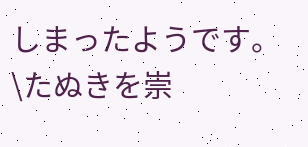しまったようです。
\たぬきを崇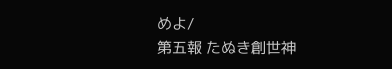めよ/
第五報 たぬき創世神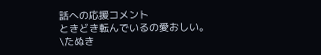話への応援コメント
ときどき転んでいるの愛おしい。
\たぬき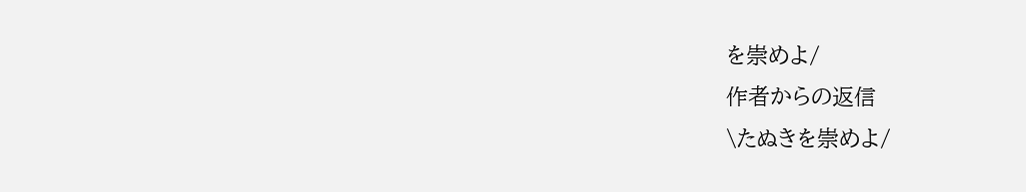を崇めよ/
作者からの返信
\たぬきを崇めよ/